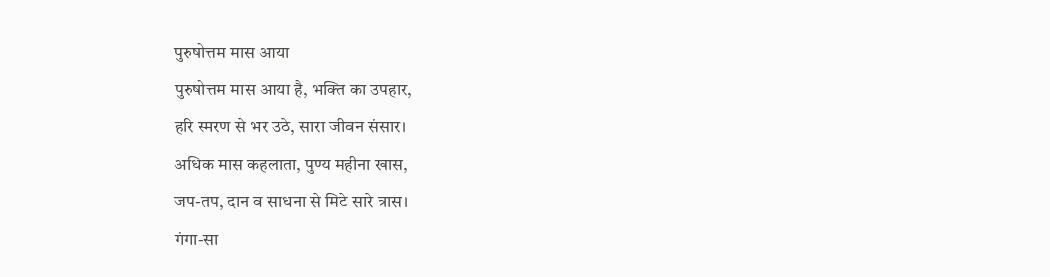पुरुषोत्तम मास आया
पुरुषोत्तम मास आया है, भक्ति का उपहार,
हरि स्मरण से भर उठे, सारा जीवन संसार।
अधिक मास कहलाता, पुण्य महीना खास,
जप-तप, दान व साधना से मिटे सारे त्रास।
गंगा-सा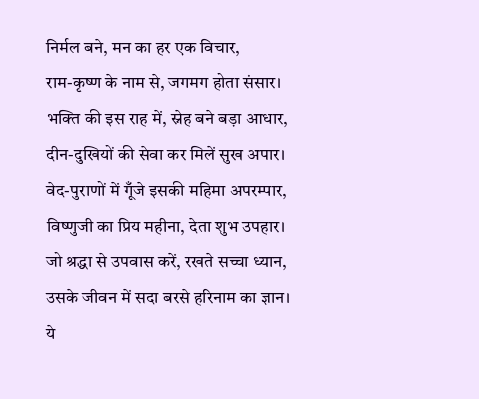निर्मल बने, मन का हर एक विचार,
राम-कृष्ण के नाम से, जगमग होता संसार।
भक्ति की इस राह में, स्नेह बने बड़ा आधार,
दीन-दुखियों की सेवा कर मिलें सुख अपार।
वेद-पुराणों में गूँजे इसकी महिमा अपरम्पार,
विष्णुजी का प्रिय महीना, देता शुभ उपहार।
जो श्रद्धा से उपवास करें, रखते सच्चा ध्यान,
उसके जीवन में सदा बरसे हरिनाम का ज्ञान।
ये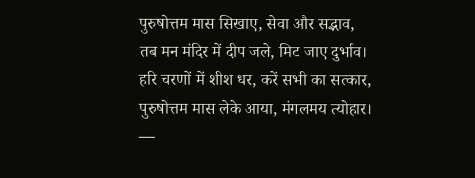पुरुषोत्तम मास सिखाए, सेवा और सद्भाव,
तब मन मंदिर में दीप जले, मिट जाए दुर्भाव।
हरि चरणों में शीश धर, करें सभी का सत्कार,
पुरुषोत्तम मास लेके आया, मंगलमय त्योहार।
—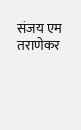संजय एम तराणेकर